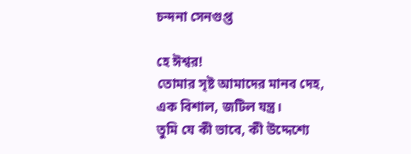চন্দনা সেনগুপ্ত

হে ঈশ্বর!
তোমার সৃষ্ট আমাদের মানব দেহ,
এক বিশাল, জটিল যন্ত্র।
তুমি যে কী ভাবে, কী উদ্দেশ্যে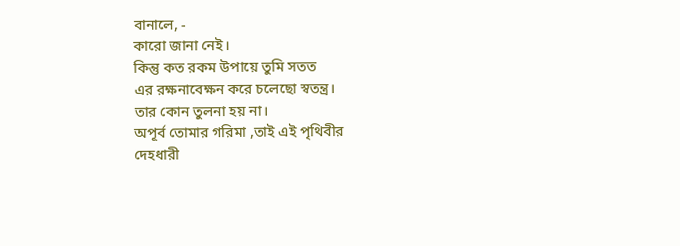বানালে, -
কারো জানা নেই।
কিন্তু কত রকম উপায়ে তুমি সতত
এর রক্ষনাবেক্ষন করে চলেছো স্বতন্ত্র।
তার কোন তুলনা হয় না।
অপূর্ব তোমার গরিমা ,তাই এই পৃথিবীর
দেহধারী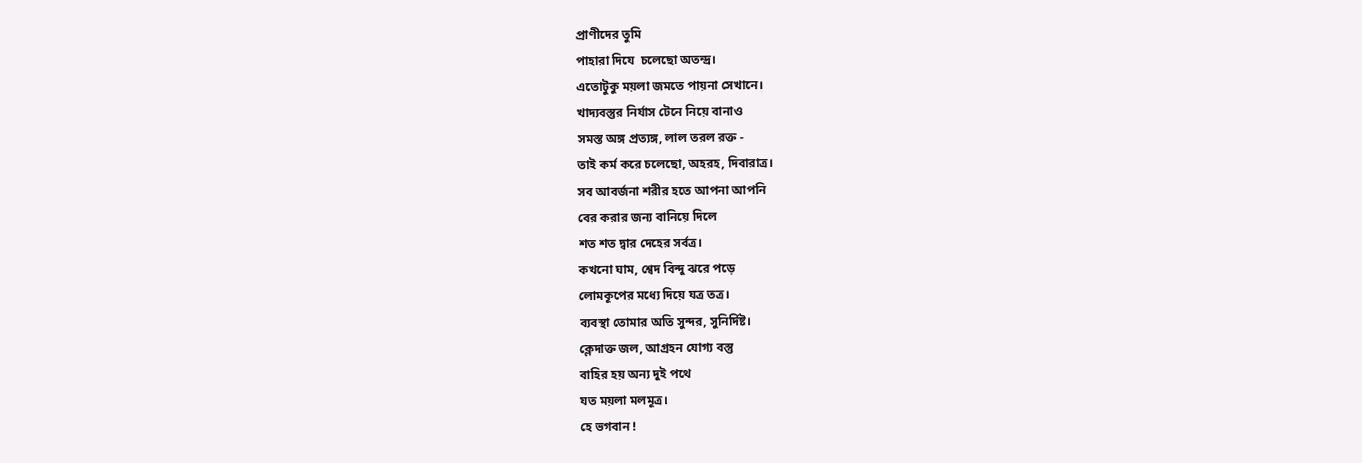প্রাণীদের তুমি
পাহারা দিযে  চলেছো অতন্দ্র।
এতোটুকু ময়লা জমতে পায়না সেখানে।
খাদ্যবস্তুর নির্যাস টেনে নিয়ে বানাও
সমস্ত অঙ্গ প্রত্যঙ্গ, লাল তরল রক্ত -
তাই কর্ম করে চলেছো, অহরহ, দিবারাত্র।
সব আবর্জনা শরীর হতে আপনা আপনি
বের করার জন্য বানিয়ে দিলে
শত শত দ্বার দেহের সর্বত্র।
কখনো ঘাম, শ্বেদ বিন্দু ঝরে পড়ে
লোমকূপের মধ্যে দিয়ে যত্র তত্র।
ব্যবস্থা তোমার অতি সুন্দর, সুনির্দিষ্ট।
ক্লেদাক্ত জল, আগ্রহন যোগ্য বস্তু
বাহির হয় অন্য দুই পথে
যত ময়লা মলমূত্র।
হে ভগবান !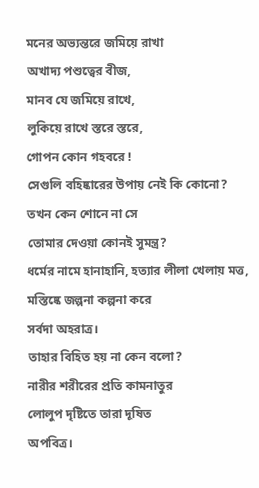মনের অভ্যন্তরে জমিয়ে রাখা
অখাদ্য পশুত্বের বীজ,
মানব যে জমিয়ে রাখে,
লুকিয়ে রাখে স্তরে স্তরে,
গোপন কোন গহবরে !
সেগুলি বহিষ্কারের উপায় নেই কি কোনো?
তখন কেন শোনে না সে
তোমার দেওয়া কোনই সুমন্ত্র?
ধর্মের নামে হানাহানি, হত্যার লীলা খেলায় মত্ত,
মস্তিষ্কে জল্পনা কল্পনা করে
সর্বদা অহরাত্র।
তাহার বিহিত হয় না কেন বলো?
নারীর শরীরের প্রতি কামনাতুর
লোলুপ দৃষ্টিতে তারা দূষিত
অপবিত্র।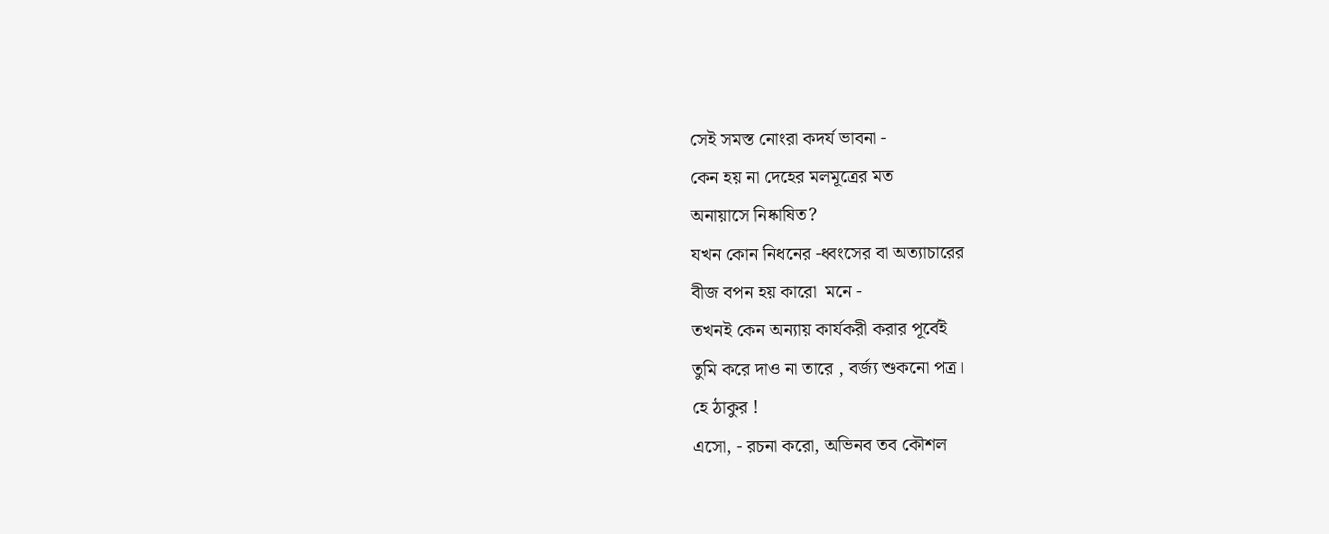সেই সমস্ত নোংরা কদর্য ভাবনা -
কেন হয় না দেহের মলমূত্রের মত
অনায়াসে নিষ্কাষিত?
যখন কোন নিধনের -ধ্বংসের বা অত্যাচারের
বীজ বপন হয় কারো  মনে -
তখনই কেন অন্যায় কার্যকরী করার পূর্বেই
তুমি করে দাও না তারে , বর্জ্য শুকনো পত্র।
হে ঠাকুর !
এসো, - রচনা করো, অভিনব তব কৌশল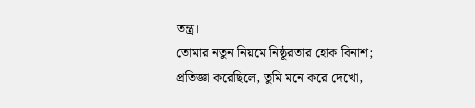তন্ত্র।
তোমার নতুন নিয়মে নিষ্ঠূরতার হোক বিনাশ;
প্রতিজ্ঞা করেছিলে, তুমি মনে করে দেখো,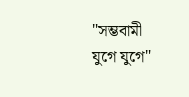"সম্ভবামী যুগে যুগে"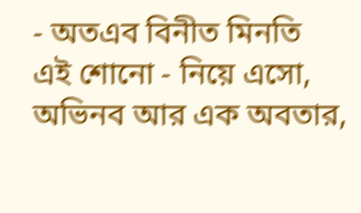- অতএব বিনীত মিনতি
এই শোনো - নিয়ে এসো,
অভিনব আর এক অবতার,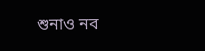শুনাও নব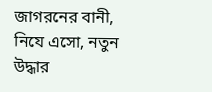জাগরনের বানী,
নিযে এসো, নতুন উদ্ধার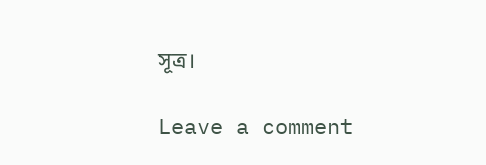সূত্র।

Leave a comment